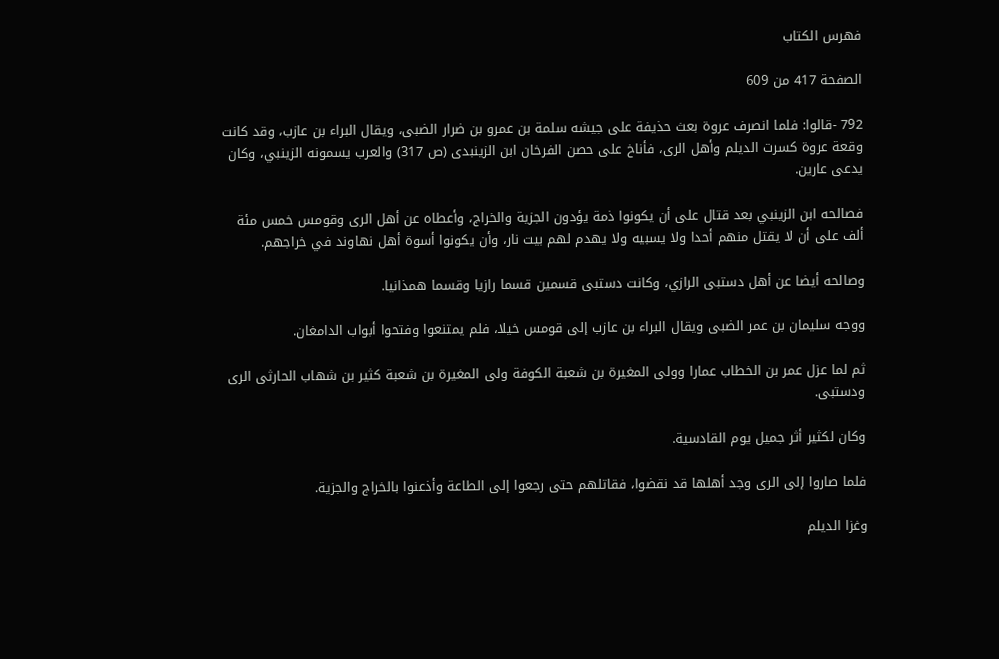فهرس الكتاب

الصفحة 417 من 609

792 -قالوا: فلما انصرف عروة بعث حذيفة على جيشه سلمة بن عمرو بن ضرار الضبى، ويقال البراء بن عازب، وقد كانت وقعة عروة كسرت الديلم وأهل الرى، فأناخ على حصن الفرخان ابن الزينبدى (ص 317) والعرب يسمونه الزينبي، وكان يدعى عارين.

فصالحه ابن الزينبي بعد قتال على أن يكونوا ذمة يؤدون الجزية والخراج، وأعطاه عن أهل الرى وقومس خمس مئة ألف على أن لا يقتل منهم أحدا ولا يسبيه ولا يهدم لهم بيت نار، وأن يكونوا أسوة أهل نهاوند في خراجهم.

وصالحه أيضا عن أهل دستبى الرازي، وكانت دستبى قسمين قسما رازيا وقسما همذانيا.

ووجه سليمان بن عمر الضبى ويقال البراء بن عازب إلى قومس خيلا، فلم يمتنعوا وفتحوا أبواب الدامغان.

ثم لما عزل عمر بن الخطاب عمارا وولى المغيرة بن شعبة الكوفة ولى المغيرة بن شعبة كثير بن شهاب الحارثى الرى ودستبى.

وكان لكثير أثر جميل يوم القادسية.

فلما صاروا إلى الرى وجد أهلها قد نقضوا، فقاتلهم حتى رجعوا إلى الطاعة وأذعنوا بالخراج والجزية.

وغزا الديلم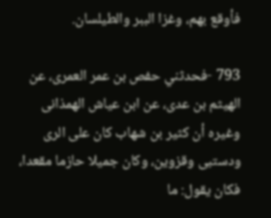فأوقع بهم، وغزا الببر والطيلسان.

793 -فحدثني حفص بن عمر العمرى، عن الهيثم بن عدى، عن ابن عياش الهمذانى وغيره أن كثير بن شهاب كان على الرى ودستبى وقزوين، وكان جميلا حازما مقعدا، فكان يقول: ما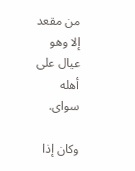من مقعد إلا وهو عيال على أهله سواى.

وكان إذا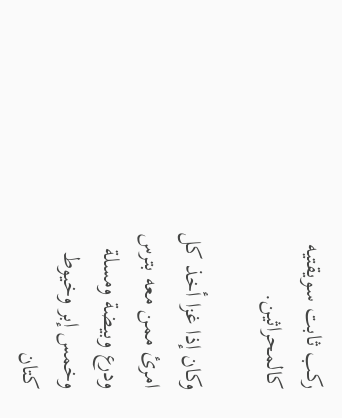ركب ثابت سويقتيه كالمحراثين.

وكان إذا غزا أخذ كل امرئ ممن معه بترس ودرع وبيضة ومسلة وخمس إبر وخيوط كتان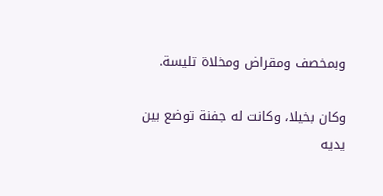وبمخصف ومقراض ومخلاة تليسة.

وكان بخيلا، وكانت له جفنة توضع بين يديه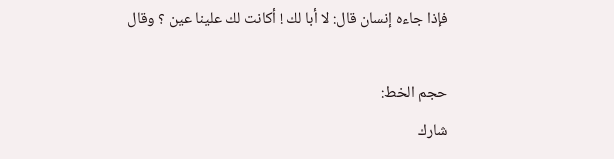فإذا جاءه إنسان قال: لا أبا لك ! أكانت لك علينا عين ؟ وقال

حجم الخط:
شارك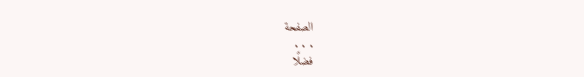الصفحة
. . .
فضلًا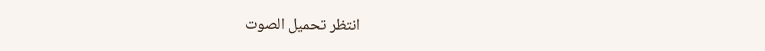انتظر تحميل الصوت